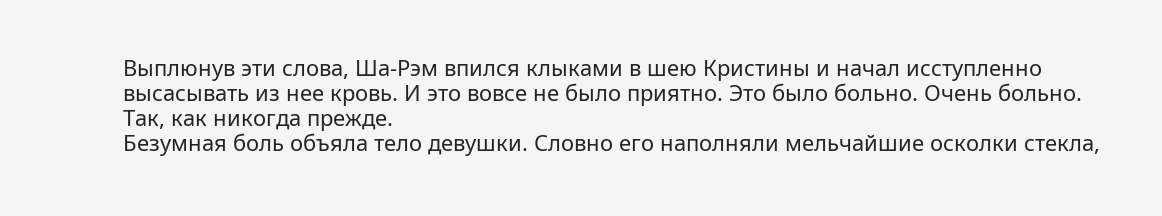Выплюнув эти слова, Ша-Рэм впился клыками в шею Кристины и начал исступленно высасывать из нее кровь. И это вовсе не было приятно. Это было больно. Очень больно. Так, как никогда прежде.
Безумная боль объяла тело девушки. Словно его наполняли мельчайшие осколки стекла,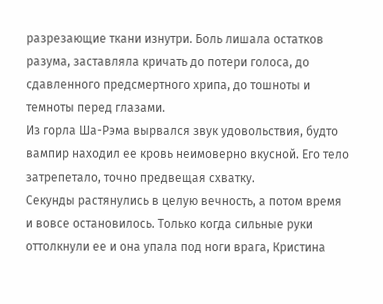разрезающие ткани изнутри. Боль лишала остатков разума, заставляла кричать до потери голоса, до сдавленного предсмертного хрипа, до тошноты и темноты перед глазами.
Из горла Ша-Рэма вырвался звук удовольствия, будто вампир находил ее кровь неимоверно вкусной. Его тело затрепетало, точно предвещая схватку.
Секунды растянулись в целую вечность, а потом время и вовсе остановилось. Только когда сильные руки оттолкнули ее и она упала под ноги врага, Кристина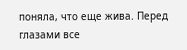поняла, что еще жива. Перед глазами все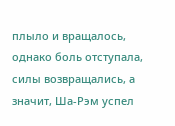плыло и вращалось, однако боль отступала, силы возвращались, а значит, Ша-Рэм успел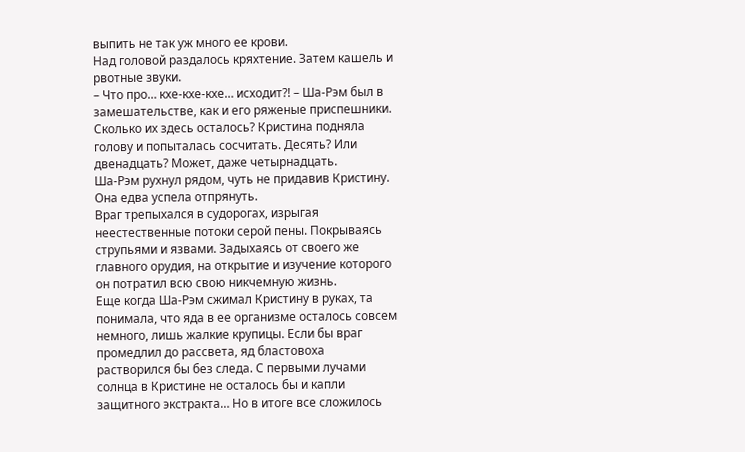выпить не так уж много ее крови.
Над головой раздалось кряхтение. Затем кашель и рвотные звуки.
– Что про… кхе-кхе-кхе… исходит?! – Ша-Рэм был в замешательстве, как и его ряженые приспешники. Сколько их здесь осталось? Кристина подняла голову и попыталась сосчитать. Десять? Или двенадцать? Может, даже четырнадцать.
Ша-Рэм рухнул рядом, чуть не придавив Кристину. Она едва успела отпрянуть.
Враг трепыхался в судорогах, изрыгая неестественные потоки серой пены. Покрываясь струпьями и язвами. Задыхаясь от своего же главного орудия, на открытие и изучение которого он потратил всю свою никчемную жизнь.
Еще когда Ша-Рэм сжимал Кристину в руках, та понимала, что яда в ее организме осталось совсем немного, лишь жалкие крупицы. Если бы враг промедлил до рассвета, яд бластовоха растворился бы без следа. С первыми лучами солнца в Кристине не осталось бы и капли защитного экстракта… Но в итоге все сложилось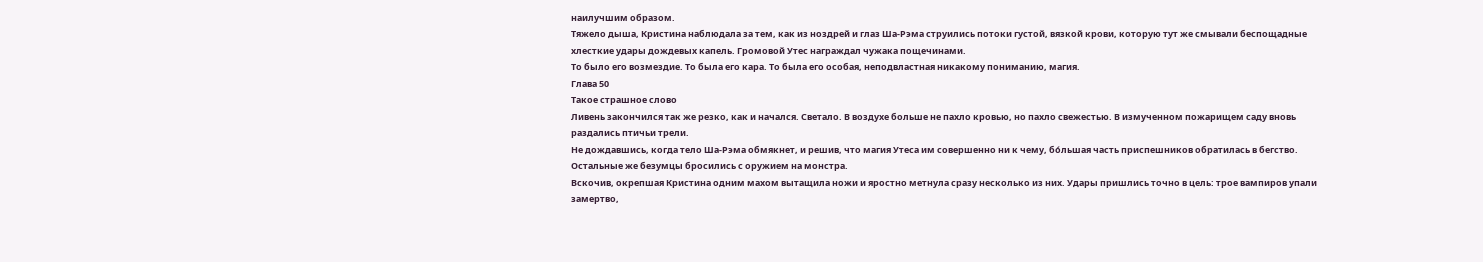наилучшим образом.
Тяжело дыша, Кристина наблюдала за тем, как из ноздрей и глаз Ша-Рэма струились потоки густой, вязкой крови, которую тут же смывали беспощадные хлесткие удары дождевых капель. Громовой Утес награждал чужака пощечинами.
То было его возмездие. То была его кара. То была его особая, неподвластная никакому пониманию, магия.
Глава 50
Такое страшное слово
Ливень закончился так же резко, как и начался. Светало. В воздухе больше не пахло кровью, но пахло свежестью. В измученном пожарищем саду вновь раздались птичьи трели.
Не дождавшись, когда тело Ша-Рэма обмякнет, и решив, что магия Утеса им совершенно ни к чему, бóльшая часть приспешников обратилась в бегство. Остальные же безумцы бросились с оружием на монстра.
Вскочив, окрепшая Кристина одним махом вытащила ножи и яростно метнула сразу несколько из них. Удары пришлись точно в цель: трое вампиров упали замертво,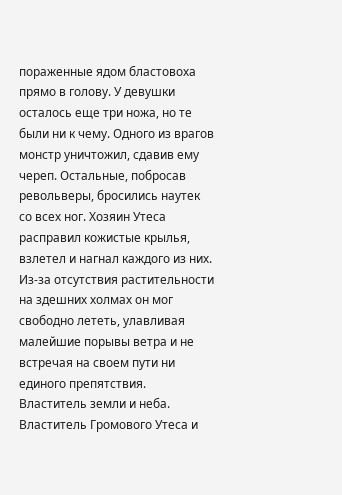пораженные ядом бластовоха прямо в голову. У девушки осталось еще три ножа, но те были ни к чему. Одного из врагов монстр уничтожил, сдавив ему череп. Остальные, побросав револьверы, бросились наутек со всех ног. Хозяин Утеса расправил кожистые крылья, взлетел и нагнал каждого из них. Из-за отсутствия растительности на здешних холмах он мог свободно лететь, улавливая малейшие порывы ветра и не встречая на своем пути ни единого препятствия.
Властитель земли и неба. Властитель Громового Утеса и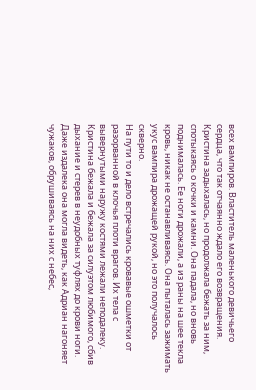всех вампиров. Властитель маленького девичьего сердца, что так отчаянно ждало его возвращения.
Кристина задыхалась, но продолжала бежать за ним, спотыкаясь о кочки и камни. Она падала, но вновь поднималась. Ее ноги дрожали, а из раны на шее текла кровь, никак не останавливаясь. Она пыталась зажимать укус вампира дрожащей рукой, но это получалось скверно.
На пути то и дело встречались кровавые ошметки от разорванной в клочья плоти врагов. Их тела с вывернутыми наружу костями лежали неподалеку.
Кристина бежала и бежала за силуэтом любимого, сбив дыхание и стерев в неудобных туфлях до крови ноги. Даже издалека она могла видеть, как Адриан нагоняет чужаков, обрушиваясь на них с небес,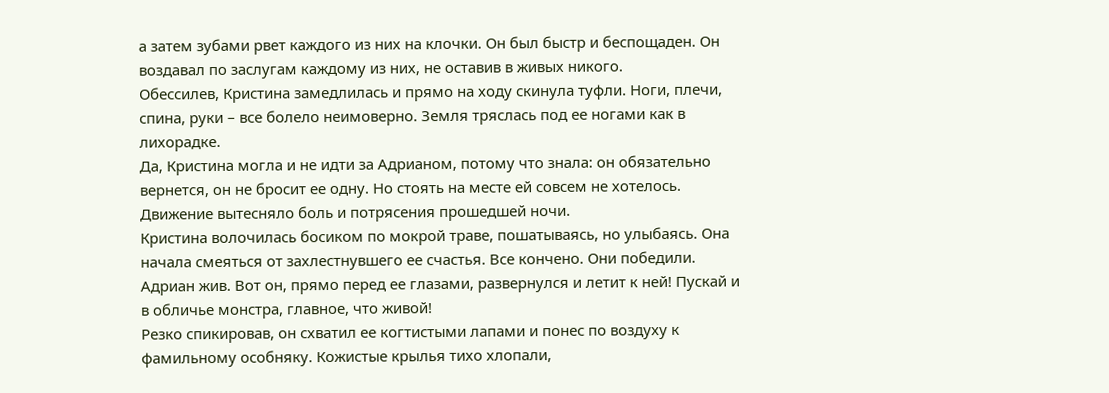а затем зубами рвет каждого из них на клочки. Он был быстр и беспощаден. Он воздавал по заслугам каждому из них, не оставив в живых никого.
Обессилев, Кристина замедлилась и прямо на ходу скинула туфли. Ноги, плечи, спина, руки – все болело неимоверно. Земля тряслась под ее ногами как в лихорадке.
Да, Кристина могла и не идти за Адрианом, потому что знала: он обязательно вернется, он не бросит ее одну. Но стоять на месте ей совсем не хотелось. Движение вытесняло боль и потрясения прошедшей ночи.
Кристина волочилась босиком по мокрой траве, пошатываясь, но улыбаясь. Она начала смеяться от захлестнувшего ее счастья. Все кончено. Они победили. Адриан жив. Вот он, прямо перед ее глазами, развернулся и летит к ней! Пускай и в обличье монстра, главное, что живой!
Резко спикировав, он схватил ее когтистыми лапами и понес по воздуху к фамильному особняку. Кожистые крылья тихо хлопали,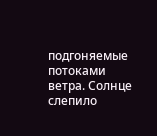подгоняемые потоками ветра. Солнце слепило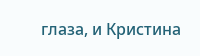глаза, и Кристина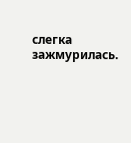слегка зажмурилась.